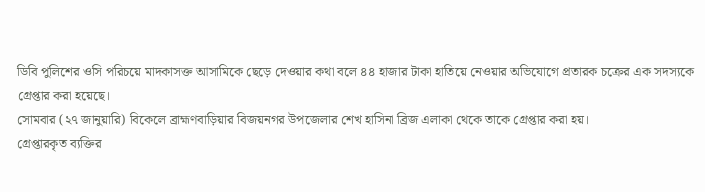ডিবি পুলিশের ওসি পরিচয়ে মাদকাসক্ত আসামিকে ছেড়ে দেওয়ার কথা বলে ৪৪ হাজার টাকা হাতিয়ে নেওয়ার অভিযোগে প্রতারক চক্রের এক সদস্যকে গ্রেপ্তার করা হয়েছে।
সোমবার (২৭ জানুয়ারি) বিকেলে ব্রাহ্মণবাড়িয়ার বিজয়নগর উপজেলার শেখ হাসিনা ব্রিজ এলাকা থেকে তাকে গ্রেপ্তার করা হয়।
গ্রেপ্তারকৃত ব্যক্তির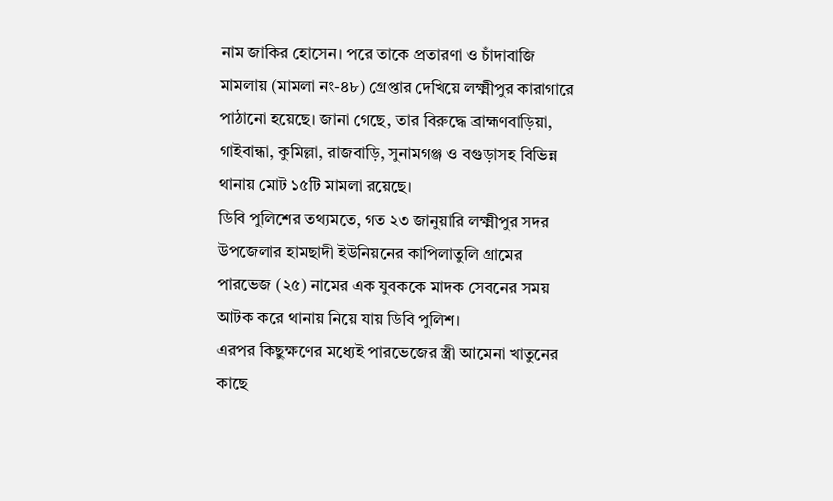নাম জাকির হোসেন। পরে তাকে প্রতারণা ও চাঁদাবাজি মামলায় (মামলা নং-৪৮) গ্রেপ্তার দেখিয়ে লক্ষ্মীপুর কারাগারে পাঠানো হয়েছে। জানা গেছে, তার বিরুদ্ধে ব্রাহ্মণবাড়িয়া, গাইবান্ধা, কুমিল্লা, রাজবাড়ি, সুনামগঞ্জ ও বগুড়াসহ বিভিন্ন থানায় মোট ১৫টি মামলা রয়েছে।
ডিবি পুলিশের তথ্যমতে, গত ২৩ জানুয়ারি লক্ষ্মীপুর সদর উপজেলার হামছাদী ইউনিয়নের কাপিলাতুলি গ্রামের পারভেজ (২৫) নামের এক যুবককে মাদক সেবনের সময় আটক করে থানায় নিয়ে যায় ডিবি পুলিশ।
এরপর কিছুক্ষণের মধ্যেই পারভেজের স্ত্রী আমেনা খাতুনের কাছে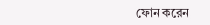ফোন করেন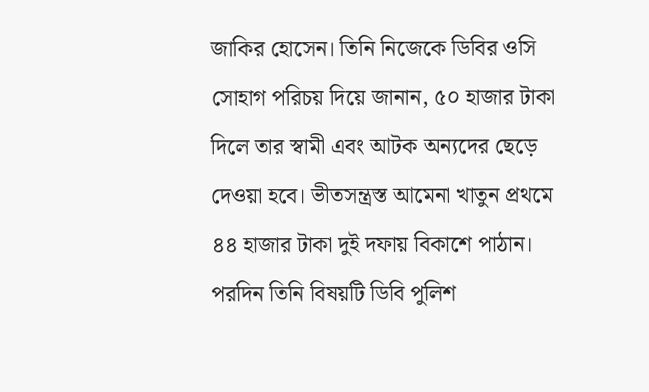জাকির হোসেন। তিনি নিজেকে ডিবির ওসি সোহাগ পরিচয় দিয়ে জানান, ৫০ হাজার টাকা দিলে তার স্বামী এবং আটক অন্যদের ছেড়ে দেওয়া হবে। ভীতসন্ত্রস্ত আমেনা খাতুন প্রথমে ৪৪ হাজার টাকা দুই দফায় বিকাশে পাঠান।
পরদিন তিনি বিষয়টি ডিবি পুলিশ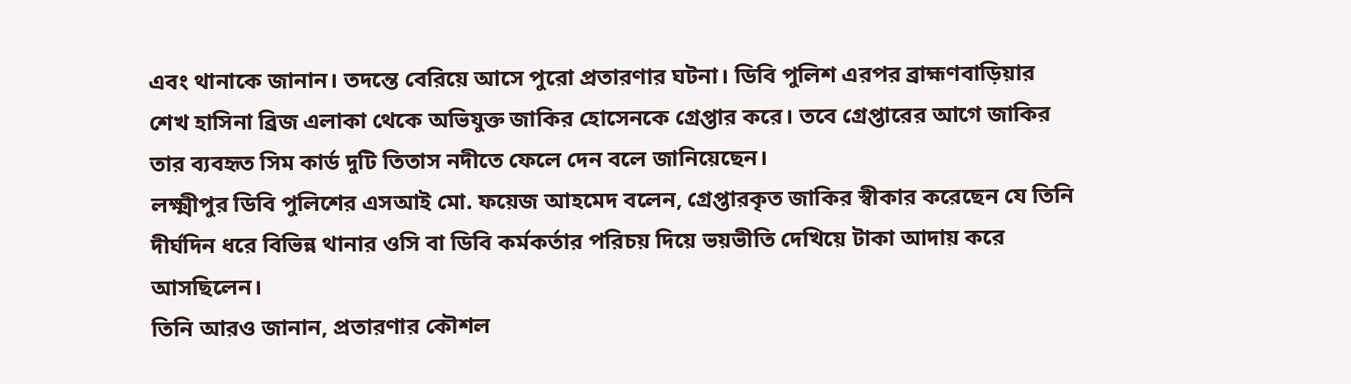এবং থানাকে জানান। তদন্তে বেরিয়ে আসে পুরো প্রতারণার ঘটনা। ডিবি পুলিশ এরপর ব্রাহ্মণবাড়িয়ার শেখ হাসিনা ব্রিজ এলাকা থেকে অভিযুক্ত জাকির হোসেনকে গ্রেপ্তার করে। তবে গ্রেপ্তারের আগে জাকির তার ব্যবহৃত সিম কার্ড দুটি তিতাস নদীতে ফেলে দেন বলে জানিয়েছেন।
লক্ষ্মীপুর ডিবি পুলিশের এসআই মো. ফয়েজ আহমেদ বলেন, গ্রেপ্তারকৃত জাকির স্বীকার করেছেন যে তিনি দীর্ঘদিন ধরে বিভিন্ন থানার ওসি বা ডিবি কর্মকর্তার পরিচয় দিয়ে ভয়ভীতি দেখিয়ে টাকা আদায় করে আসছিলেন।
তিনি আরও জানান, প্রতারণার কৌশল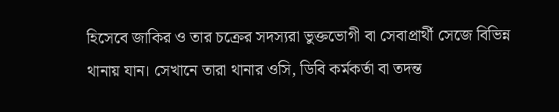হিসেবে জাকির ও তার চক্রের সদস্যরা ভুক্তভোগী বা সেবাপ্রার্থী সেজে বিভিন্ন থানায় যান। সেখানে তারা থানার ওসি, ডিবি কর্মকর্তা বা তদন্ত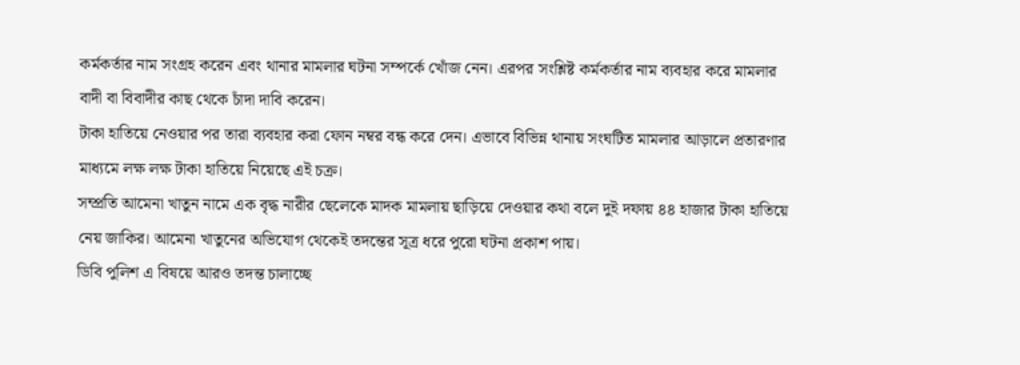কর্মকর্তার নাম সংগ্রহ করেন এবং থানার মামলার ঘটনা সম্পর্কে খোঁজ নেন। এরপর সংশ্লিষ্ট কর্মকর্তার নাম ব্যবহার করে মামলার বাদী বা বিবাদীর কাছ থেকে চাঁদা দাবি করেন।
টাকা হাতিয়ে নেওয়ার পর তারা ব্যবহার করা ফোন নম্বর বন্ধ করে দেন। এভাবে বিভিন্ন থানায় সংঘটিত মামলার আড়ালে প্রতারণার মাধ্যমে লক্ষ লক্ষ টাকা হাতিয়ে নিয়েছে এই চক্র।
সম্প্রতি আমেনা খাতুন নামে এক বৃদ্ধ নারীর ছেলেকে মাদক মামলায় ছাড়িয়ে দেওয়ার কথা বলে দুই দফায় ৪৪ হাজার টাকা হাতিয়ে নেয় জাকির। আমেনা খাতুনের অভিযোগ থেকেই তদন্তের সূত্র ধরে পুরো ঘটনা প্রকাশ পায়।
ডিবি পুলিশ এ বিষয়ে আরও তদন্ত চালাচ্ছে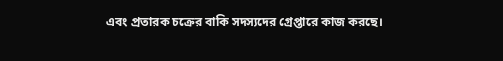এবং প্রতারক চক্রের বাকি সদস্যদের গ্রেপ্তারে কাজ করছে।